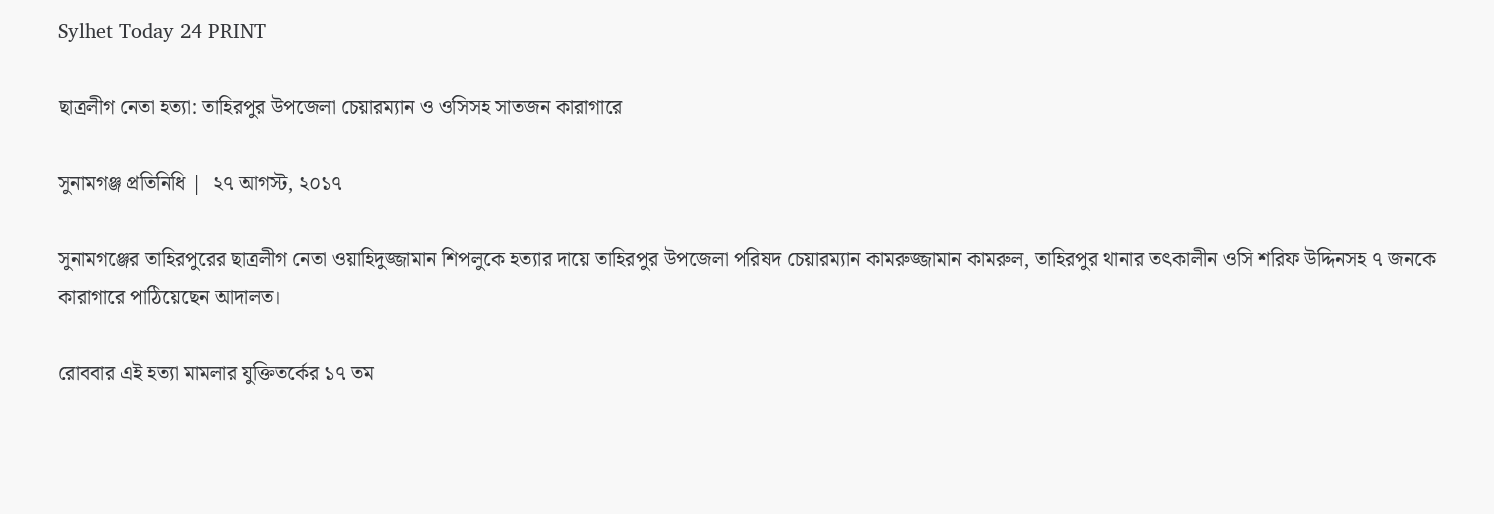Sylhet Today 24 PRINT

ছাত্রলীগ নেতা হত্যা: তাহিরপুর উপজেলা চেয়ারম্যান ও ওসিসহ সাতজন কারাগারে

সুনামগঞ্জ প্রতিনিধি |  ২৭ আগস্ট, ২০১৭

সুনামগঞ্জের তাহিরপুরের ছাত্রলীগ নেতা ওয়াহিদুজ্জামান শিপলুকে হত্যার দায়ে তাহিরপুর উপজেলা পরিষদ চেয়ারম্যান কামরুজ্জামান কামরুল, তাহিরপুর থানার তৎকালীন ওসি শরিফ উদ্দিনসহ ৭ জনকে কারাগারে পাঠিয়েছেন আদালত।

রোববার এই হত্যা মামলার যুক্তিতর্কের ১৭ তম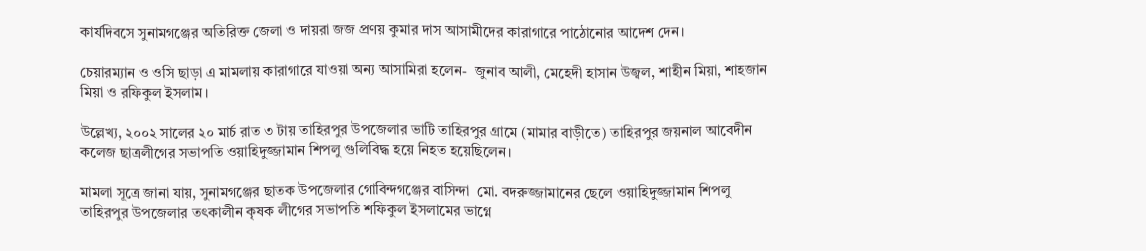কার্যদিবসে সুনামগঞ্জের অতিরিক্ত জেলা ও দায়রা জজ প্রণয় কুমার দাস আসামীদের কারাগারে পাঠোনোর আদেশ দেন।

চেয়ারম্যান ও ওসি ছাড়া এ মামলায় কারাগারে যাওয়া অন্য আসামিরা হলেন-  জুনাব আলী, মেহেদী হাসান উজ্বল, শাহীন মিয়া, শাহজান মিয়া ও রফিকুল ইসলাম।

উল্লেখ্য, ২০০২ সালের ২০ মার্চ রাত ৩ টায় তাহিরপুর উপজেলার ভাটি তাহিরপুর গ্রামে (মামার বাড়ীতে) তাহিরপুর জয়নাল আবেদীন কলেজ ছাত্রলীগের সভাপতি ওয়াহিদুজ্জামান শিপলু গুলিবিদ্ধ হয়ে নিহত হয়েছিলেন।

মামলা সূত্রে জানা যায়, সুনামগঞ্জের ছাতক উপজেলার গোবিন্দগঞ্জের বাসিন্দা  মো. বদরুজ্জামানের ছেলে ওয়াহিদুজ্জামান শিপলু তাহিরপুর উপজেলার তৎকালীন কৃষক লীগের সভাপতি শফিকুল ইসলামের ভাগ্নে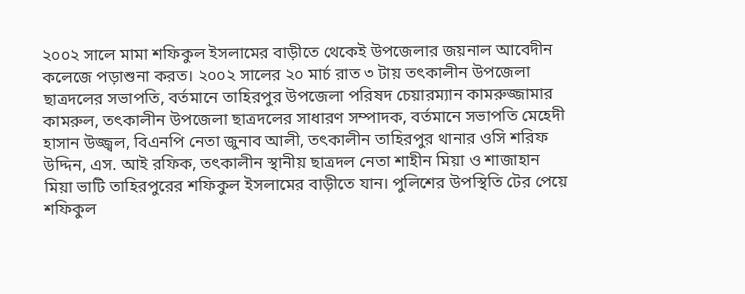২০০২ সালে মামা শফিকুল ইসলামের বাড়ীতে থেকেই উপজেলার জয়নাল আবেদীন কলেজে পড়াশুনা করত। ২০০২ সালের ২০ মার্চ রাত ৩ টায় তৎকালীন উপজেলা ছাত্রদলের সভাপতি, বর্তমানে তাহিরপুর উপজেলা পরিষদ চেয়ারম্যান কামরুজ্জামার কামরুল, তৎকালীন উপজেলা ছাত্রদলের সাধারণ সম্পাদক, বর্তমানে সভাপতি মেহেদী হাসান উজ্জ্বল, বিএনপি নেতা জুনাব আলী, তৎকালীন তাহিরপুর থানার ওসি শরিফ উদ্দিন, এস. আই রফিক, তৎকালীন স্থানীয় ছাত্রদল নেতা শাহীন মিয়া ও শাজাহান মিয়া ভাটি তাহিরপুরের শফিকুল ইসলামের বাড়ীতে যান। পুলিশের উপস্থিতি টের পেয়ে শফিকুল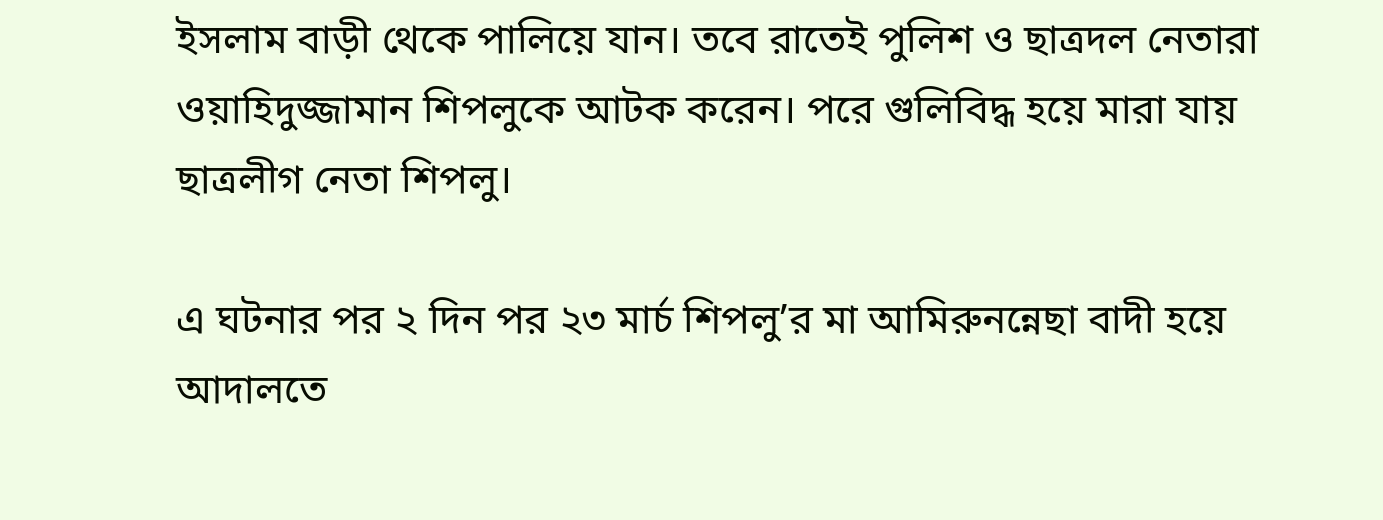ইসলাম বাড়ী থেকে পালিয়ে যান। তবে রাতেই পুলিশ ও ছাত্রদল নেতারা ওয়াহিদুজ্জামান শিপলুকে আটক করেন। পরে গুলিবিদ্ধ হয়ে মারা যায় ছাত্রলীগ নেতা শিপলু।

এ ঘটনার পর ২ দিন পর ২৩ মার্চ শিপলু’র মা আমিরুনন্নেছা বাদী হয়ে আদালতে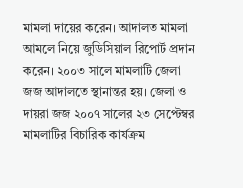মামলা দায়ের করেন। আদালত মামলা আমলে নিয়ে জুডিসিয়াল রিপোর্ট প্রদান করেন। ২০০৩ সালে মামলাটি জেলা জজ আদালতে স্থানান্তর হয়। জেলা ও দায়রা জজ ২০০৭ সালের ২৩ সেপ্টেম্বর মামলাটির বিচারিক কার্যক্রম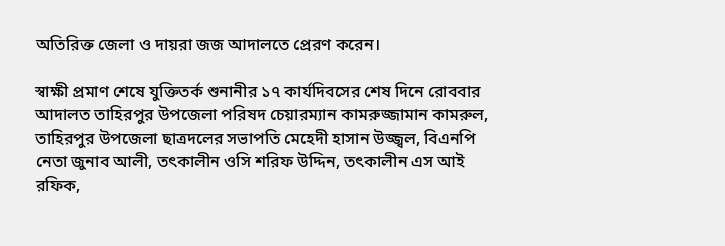অতিরিক্ত জেলা ও দায়রা জজ আদালতে প্রেরণ করেন।

স্বাক্ষী প্রমাণ শেষে যুক্তিতর্ক শুনানীর ১৭ কার্যদিবসের শেষ দিনে রোববার আদালত তাহিরপুর উপজেলা পরিষদ চেয়ারম্যান কামরুজ্জামান কামরুল, তাহিরপুর উপজেলা ছাত্রদলের সভাপতি মেহেদী হাসান উজ্জ্বল, বিএনপি নেতা জুনাব আলী, তৎকালীন ওসি শরিফ উদ্দিন, তৎকালীন এস আই রফিক,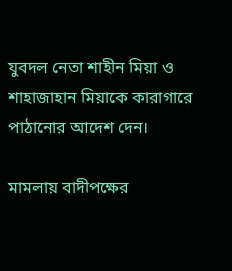যুবদল নেতা শাহীন মিয়া ও শাহাজাহান মিয়াকে কারাগারে পাঠানোর আদেশ দেন।

মামলায় বাদীপক্ষের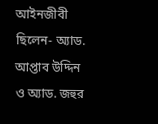আইনজীবী ছিলেন- অ্যাড. আপ্তাব উদ্দিন ও অ্যাড. জহুর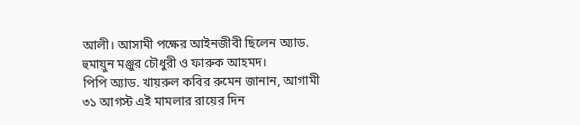আলী। আসামী পক্ষের আইনজীবী ছিলেন অ্যাড. হুমায়ুন মঞ্জুর চৌধুরী ও ফারুক আহমদ।
পিপি অ্যাড. খায়রুল কবির রুমেন জানান, আগামী ৩১ আগস্ট এই মামলার রায়ের দিন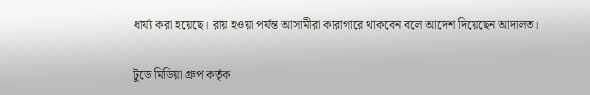ধার্য্য করা হয়েছে। রায় হওয়া পর্যন্ত আসামীরা কারাগারে থাকবেন বলে আদেশ দিয়েছেন আদালত।

টুডে মিডিয়া গ্রুপ কর্তৃক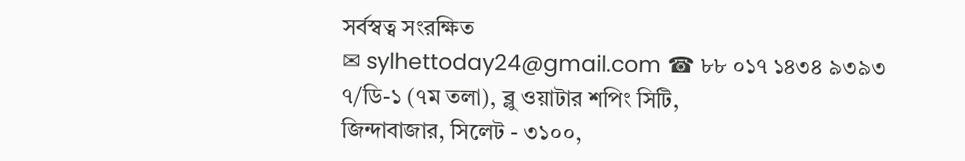সর্বস্বত্ব সংরক্ষিত
✉ sylhettoday24@gmail.com ☎ ৮৮ ০১৭ ১৪৩৪ ৯৩৯৩
৭/ডি-১ (৭ম তলা), ব্লু ওয়াটার শপিং সিটি,
জিন্দাবাজার, সিলেট - ৩১০০,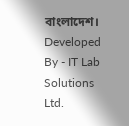বাংলাদেশ।
Developed By - IT Lab Solutions Ltd.